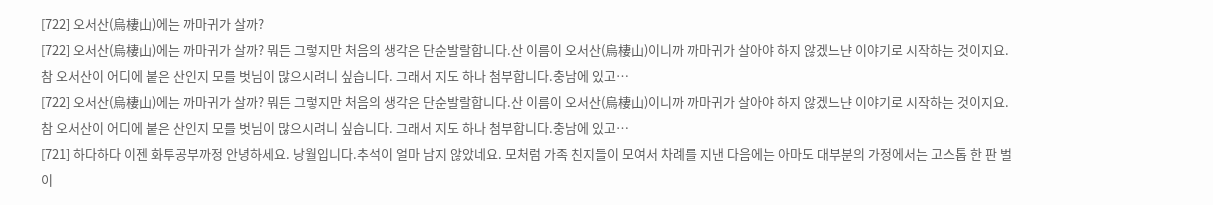[722] 오서산(烏棲山)에는 까마귀가 살까?
[722] 오서산(烏棲山)에는 까마귀가 살까? 뭐든 그렇지만 처음의 생각은 단순발랄합니다.산 이름이 오서산(烏棲山)이니까 까마귀가 살아야 하지 않겠느냔 이야기로 시작하는 것이지요. 참 오서산이 어디에 붙은 산인지 모를 벗님이 많으시려니 싶습니다. 그래서 지도 하나 첨부합니다.충남에 있고…
[722] 오서산(烏棲山)에는 까마귀가 살까? 뭐든 그렇지만 처음의 생각은 단순발랄합니다.산 이름이 오서산(烏棲山)이니까 까마귀가 살아야 하지 않겠느냔 이야기로 시작하는 것이지요. 참 오서산이 어디에 붙은 산인지 모를 벗님이 많으시려니 싶습니다. 그래서 지도 하나 첨부합니다.충남에 있고…
[721] 하다하다 이젠 화투공부까정 안녕하세요. 낭월입니다.추석이 얼마 남지 않았네요. 모처럼 가족 친지들이 모여서 차례를 지낸 다음에는 아마도 대부분의 가정에서는 고스톱 한 판 벌이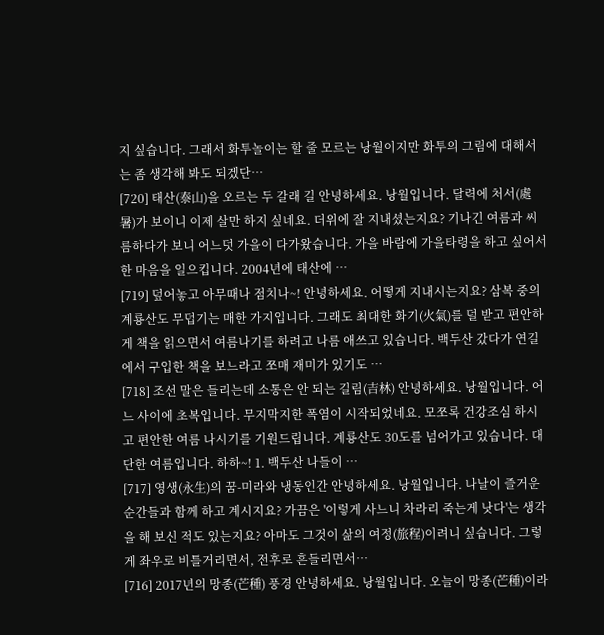지 싶습니다. 그래서 화투놀이는 할 줄 모르는 낭월이지만 화투의 그림에 대해서는 좀 생각해 봐도 되겠단…
[720] 태산(泰山)을 오르는 두 갈래 길 안녕하세요. 낭월입니다. 달력에 처서(處暑)가 보이니 이제 살만 하지 싶네요. 더위에 잘 지내셨는지요? 기나긴 여름과 씨름하다가 보니 어느덧 가을이 다가왔습니다. 가을 바람에 가을타령을 하고 싶어서 한 마음을 일으킵니다. 2004년에 태산에 …
[719] 덮어놓고 아무때나 점치나~! 안녕하세요. 어떻게 지내시는지요? 삼복 중의 계룡산도 무덥기는 매한 가지입니다. 그래도 최대한 화기(火氣)를 덜 받고 편안하게 책을 읽으면서 여름나기를 하려고 나름 애쓰고 있습니다. 백두산 갔다가 연길에서 구입한 책을 보느라고 쪼매 재미가 있기도 …
[718] 조선 말은 들리는데 소통은 안 되는 길림(吉林) 안녕하세요. 낭월입니다. 어느 사이에 초복입니다. 무지막지한 폭염이 시작되었네요. 모쪼록 건강조심 하시고 편안한 여름 나시기를 기원드립니다. 계룡산도 30도를 넘어가고 있습니다. 대단한 여름입니다. 하하~! 1. 백두산 나들이 …
[717] 영생(永生)의 꿈-미라와 냉동인간 안녕하세요. 낭월입니다. 나날이 즐거운 순간들과 함께 하고 계시지요? 가끔은 '이렇게 사느니 차라리 죽는게 낫다'는 생각을 해 보신 적도 있는지요? 아마도 그것이 삶의 여정(旅程)이려니 싶습니다. 그렇게 좌우로 비틀거리면서, 전후로 흔들리면서…
[716] 2017년의 망종(芒種) 풍경 안녕하세요. 낭월입니다. 오늘이 망종(芒種)이라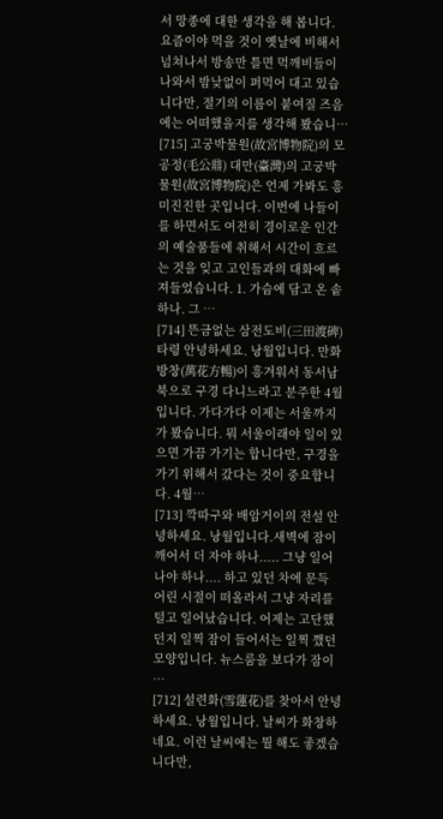서 망종에 대한 생각을 해 봅니다. 요즘이야 먹을 것이 옛날에 비해서 넘쳐나서 방송만 틀면 먹깨비들이 나와서 밤낮없이 퍼먹어 대고 있습니다만, 절기의 이름이 붙여질 즈음에는 어떠했을지를 생각해 봤습니…
[715] 고궁박물원(故宮博物院)의 모공정(毛公鼎) 대만(臺灣)의 고궁박물원(故宮博物院)은 언제 가봐도 흥미진진한 곳입니다. 이번에 나들이를 하면서도 여전히 경이로운 인간의 예술품들에 취해서 시간이 흐르는 것을 잊고 고인들과의 대화에 빠져들었습니다. 1. 가슴에 담고 온 솥 하나. 그 …
[714] 뜬금없는 삼전도비(三田渡碑) 타령 안녕하세요. 낭월입니다. 만화방창(萬花方暢)이 흥겨워서 동서남북으로 구경 다니느라고 분주한 4월입니다. 가다가다 이제는 서울까지 가 봤습니다. 뭐 서울이래야 일이 있으면 가끔 가기는 합니다만, 구경을 가기 위해서 갔다는 것이 중요합니다. 4월…
[713] 깍따구와 배암거이의 전설 안녕하세요. 낭월입니다.새벽에 잠이 깨어서 더 자야 하나..... 그냥 일어나야 하나.... 하고 있던 차에 문득 어린 시절이 떠올라서 그냥 자리를 털고 일어났습니다. 어제는 고단했던지 일찍 잠이 들어서는 일찍 깼던 모양입니다. 뉴스룸을 보다가 잠이 …
[712] 설련화(雪蓮花)를 찾아서 안녕하세요. 낭월입니다. 날씨가 화창하네요. 이런 날씨에는 뭘 해도 좋겠습니다만,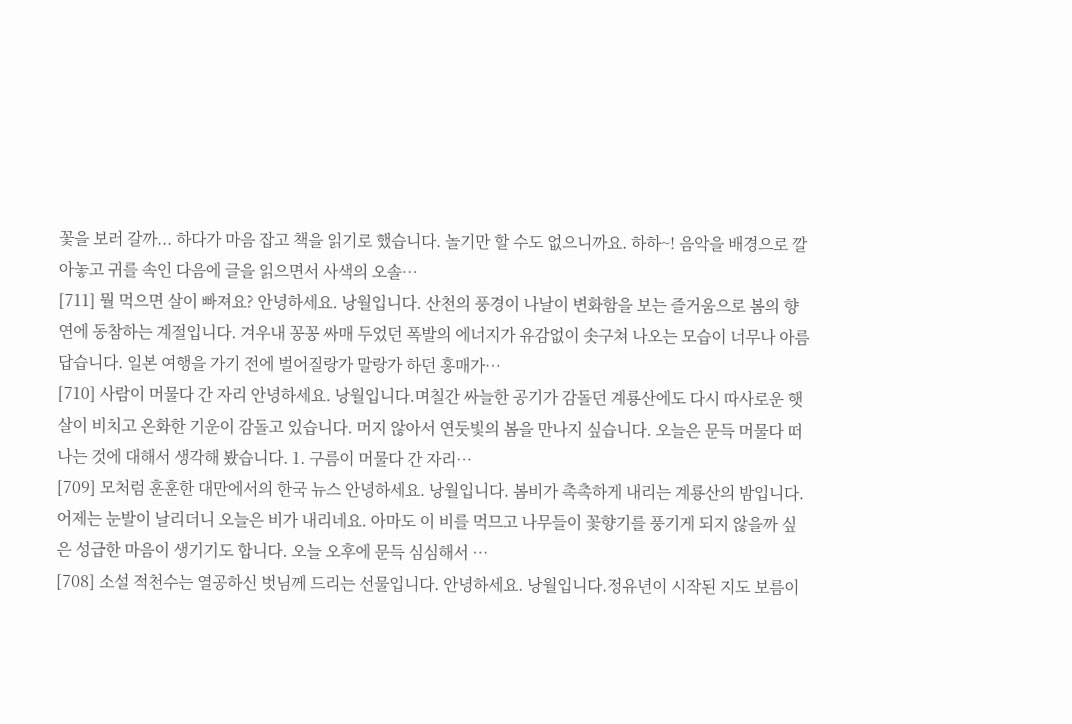꽃을 보러 갈까... 하다가 마음 잡고 책을 읽기로 했습니다. 놀기만 할 수도 없으니까요. 하하~! 음악을 배경으로 깔아놓고 귀를 속인 다음에 글을 읽으면서 사색의 오솔…
[711] 뭘 먹으면 살이 빠져요? 안녕하세요. 낭월입니다. 산천의 풍경이 나날이 변화함을 보는 즐거움으로 봄의 향연에 동참하는 계절입니다. 겨우내 꽁꽁 싸매 두었던 폭발의 에너지가 유감없이 솟구쳐 나오는 모습이 너무나 아름답습니다. 일본 여행을 가기 전에 벌어질랑가 말랑가 하던 홍매가…
[710] 사람이 머물다 간 자리 안녕하세요. 낭월입니다.며칠간 싸늘한 공기가 감돌던 계룡산에도 다시 따사로운 햇살이 비치고 온화한 기운이 감돌고 있습니다. 머지 않아서 연둣빛의 봄을 만나지 싶습니다. 오늘은 문득 머물다 떠나는 것에 대해서 생각해 봤습니다. 1. 구름이 머물다 간 자리…
[709] 모처럼 훈훈한 대만에서의 한국 뉴스 안녕하세요. 낭월입니다. 봄비가 촉촉하게 내리는 계룡산의 밤입니다. 어제는 눈발이 날리더니 오늘은 비가 내리네요. 아마도 이 비를 먹므고 나무들이 꽃향기를 풍기게 되지 않을까 싶은 성급한 마음이 생기기도 합니다. 오늘 오후에 문득 심심해서 …
[708] 소설 적천수는 열공하신 벗님께 드리는 선물입니다. 안녕하세요. 낭월입니다.정유년이 시작된 지도 보름이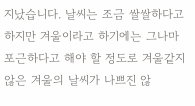지났습니다. 날씨는 조금 쌀쌀하다고 하지만 겨울이라고 하기에는 그나마 포근하다고 해야 할 정도로 겨울같지 않은 겨울의 날씨가 나쁘진 않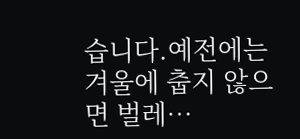습니다.예전에는 겨울에 춥지 않으면 벌레…